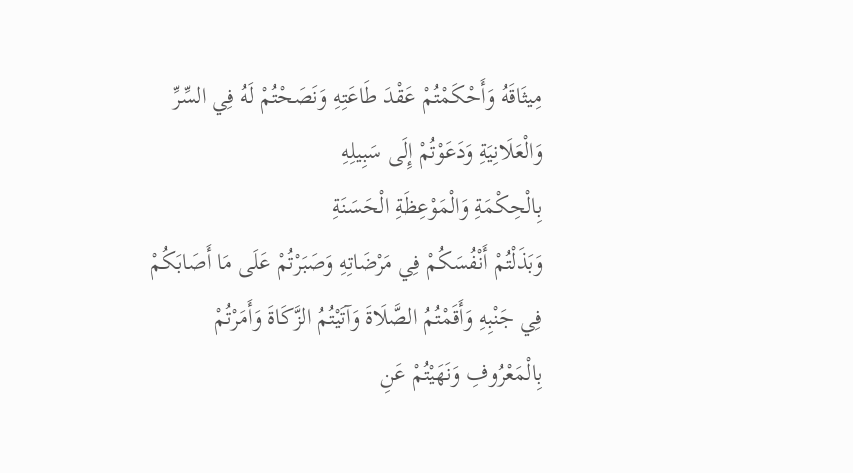مِيثَاقَهُ وَأَحْكَمْتُمْ عَقْدَ طَاعَتِهِ وَنَصَحْتُمْ لَهُ فِي السِّرِّ وَالْعَلَانِيَةِ وَدَعَوْتُمْ إِلَى سَبِيلِهِ
بِالْحِكْمَةِ وَالْمَوْعِظَةِ الْحَسَنَةِ
وَبَذَلْتُمْ أَنْفُسَكُمْ فِي مَرْضَاتِهِ وَصَبَرْتُمْ عَلَى مَا أَصَابَكُمْ فِي جَنْبِهِ وَأَقَمْتُمُ الصَّلَاةَ وَآتَيْتُمُ الزَّكَاةَ وَأَمَرْتُمْ بِالْمَعْرُوفِ وَنَهَيْتُمْ عَنِ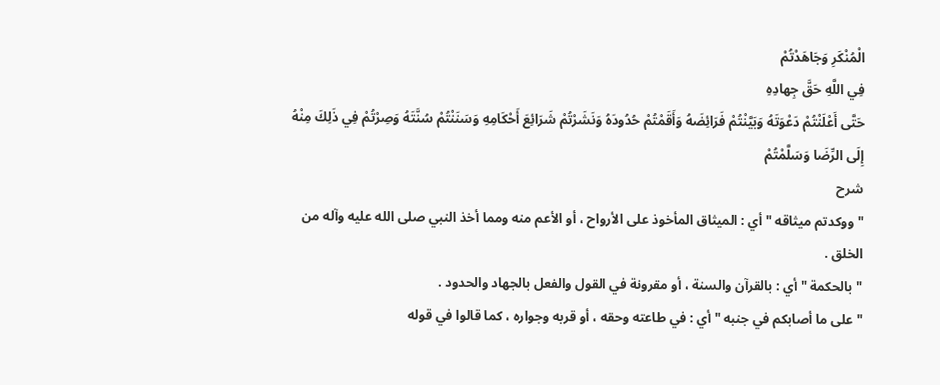الْمُنْكَرِ وَجَاهَدْتُمْ
فِي اللَّهِ حَقَّ جِهادِهِ
حَتَّى أَعْلَنْتُمْ دَعْوَتَهُ وَبَيَّنْتُمْ فَرَائِضَهُ وَأَقَمْتُمْ حُدُودَهُ وَنَشَرْتُمْ شَرَائِعَ أَحْكَامِهِ وَسَنَنْتُمْ سُنَّتَهُ وَصِرْتُمْ فِي ذَلِكَ مِنْهُ إِلَى الرِّضَا وَسَلَّمْتُمْ
شرح
" ووكدتم ميثاقه " أي : الميثاق المأخوذ على الأرواح ، أو الأعم منه ومما أخذ النبي صلى الله عليه وآله من الخلق .
" بالحكمة " أي : بالقرآن والسنة ، أو مقرونة في القول والفعل بالجهاد والحدود .
" على ما أصابكم في جنبه " أي : في طاعته وحقه ، أو قربه وجواره ، كما قالوا في قوله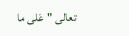تعالى "عَلى ما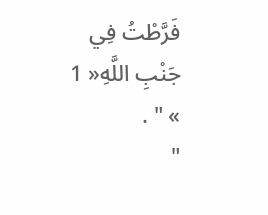فَرَّطْتُ فِي جَنْبِ اللَّهِ« 1 » " .
"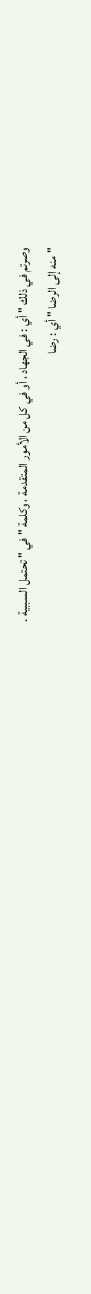وصرتم في ذلك " أي : في الجهاد ، أو في كل من الأمور المتقدمة ، وكلمة " في " تحتمل السببية .
" منه إلى الرضا " أي : رضا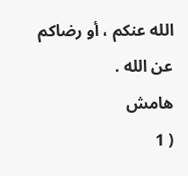الله عنكم ، أو رضاكم عن الله .
هامش
( 1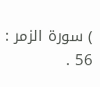) سورة الزمر : 56 .